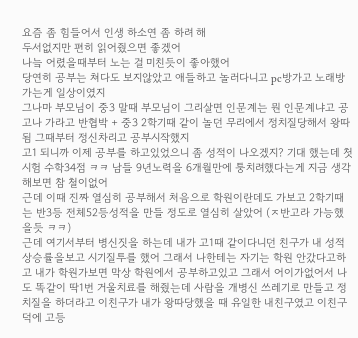요즘 좀 힘들어서 인생 하소연 좀 하려 해
두서없지만 편히 읽어줬으면 좋겠어
나늨 어렸을때부터 노는 걸 미친듯이 좋아했어
당연히 공부는 쳐다도 보지않았고 애들하고 놀러다니고 pc방가고 노래방가는게 일상이였지
그나마 부모님이 중3 말때 부모님이 그리살면 인문계는 뭔 인문계냐고 공고나 가라고 반협박 + 중3 2학기때 같이 놀던 무리에서 정치질당해서 왕따됨 그때부터 정신차리고 공부시작했지
고1 되니까 이제 공부를 하고있었으니 좀 성적이 나오겠지? 기대 했는데 첫시험 수학34점 ㅋㅋ 남들 9년노력을 6개월만에 퉁치려했다는게 지금 생각해보면 참 철이없어
근데 이때 진짜 열심히 공부해서 처음으로 학원이란데도 가보고 2학기때는 반3등 전체52등성적을 만들 정도로 열심히 살았어 (ㅈ반고라 가능했을듯 ㅋㅋ)
근데 여기서부터 병신짓을 하는데 내가 고1때 같이다니던 친구가 내 성적 상승률을보고 시기질투를 했어 그래서 나한테는 자기는 학원 안갔다고하고 내가 학원가보면 막상 학원에서 공부하고있고 그래서 어이가없어서 나도 똑같이 딱1번 거울치료를 해줬는데 사람을 개병신 쓰레기로 만들고 정치질을 하더라고 이친구가 내가 왕따당했을 때 유일한 내친구였고 이친구덕에 고등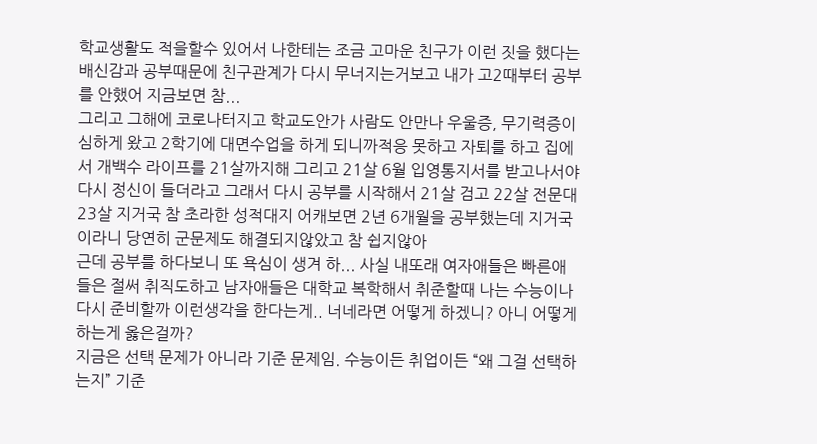학교생활도 적을할수 있어서 나한테는 조금 고마운 친구가 이런 짓을 했다는 배신감과 공부때문에 친구관계가 다시 무너지는거보고 내가 고2때부터 공부를 안했어 지금보면 참...
그리고 그해에 코로나터지고 학교도안가 사람도 안만나 우울증, 무기력증이 심하게 왔고 2학기에 대면수업을 하게 되니까적응 못하고 자퇴를 하고 집에서 개백수 라이프를 21살까지해 그리고 21살 6월 입영통지서를 받고나서야 다시 정신이 들더라고 그래서 다시 공부를 시작해서 21살 검고 22살 전문대 23살 지거국 참 초라한 성적대지 어캐보면 2년 6개월을 공부했는데 지거국이라니 당연히 군문제도 해결되지않았고 참 쉽지않아
근데 공부를 하다보니 또 욕심이 생겨 하... 사실 내또래 여자애들은 빠른애들은 절써 취직도하고 남자애들은 대학교 복학해서 취준할때 나는 수능이나 다시 준비할까 이런생각을 한다는게.. 너네라면 어떻게 하겠니? 아니 어떻게 하는게 옳은걸까?
지금은 선택 문제가 아니라 기준 문제임. 수능이든 취업이든 “왜 그걸 선택하는지” 기준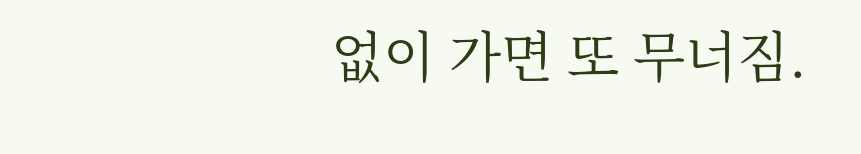없이 가면 또 무너짐.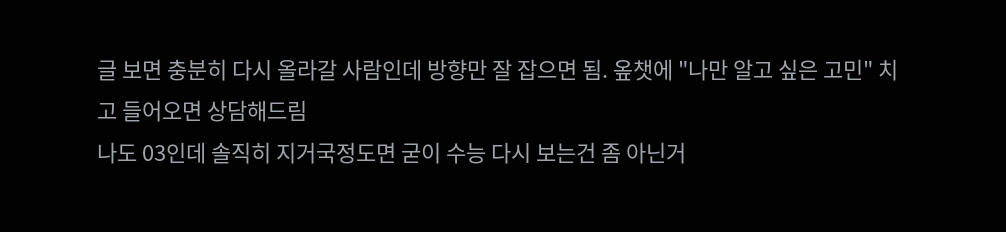글 보면 충분히 다시 올라갈 사람인데 방향만 잘 잡으면 됨. 옾챗에 "나만 알고 싶은 고민" 치고 들어오면 상담해드림
나도 03인데 솔직히 지거국정도면 굳이 수능 다시 보는건 좀 아닌거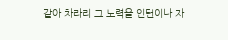같아 차라리 그 노력을 인턴이나 자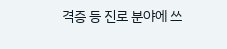격증 등 진로 분야에 쓰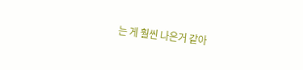는 게 훨씬 나은거 같아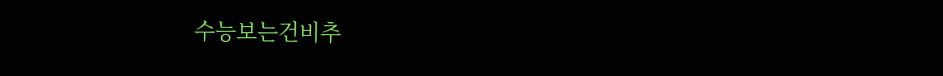수능보는건비추